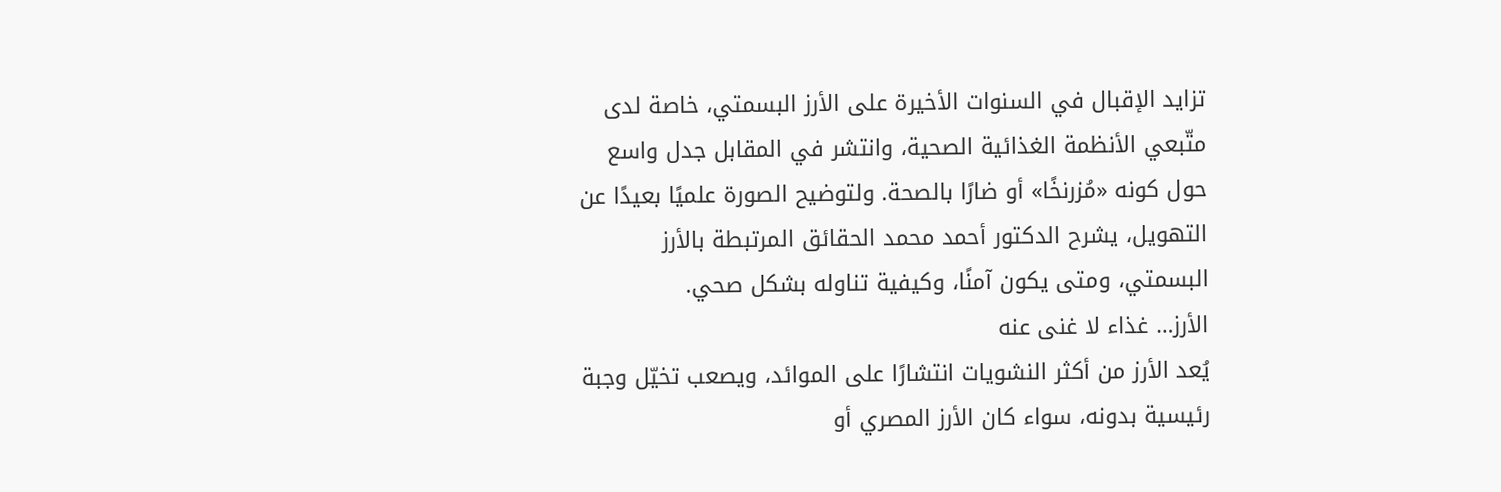تزايد الإقبال في السنوات الأخيرة على الأرز البسمتي، خاصة لدى متّبعي الأنظمة الغذائية الصحية، وانتشر في المقابل جدل واسع حول كونه «مُزرنخًا» أو ضارًا بالصحة. ولتوضيح الصورة علميًا بعيدًا عن التهويل، يشرح الدكتور أحمد محمد الحقائق المرتبطة بالأرز البسمتي، ومتى يكون آمنًا، وكيفية تناوله بشكل صحي.
الأرز… غذاء لا غنى عنه
يُعد الأرز من أكثر النشويات انتشارًا على الموائد، ويصعب تخيّل وجبة رئيسية بدونه، سواء كان الأرز المصري أو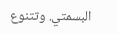البسمتي. وتتنوع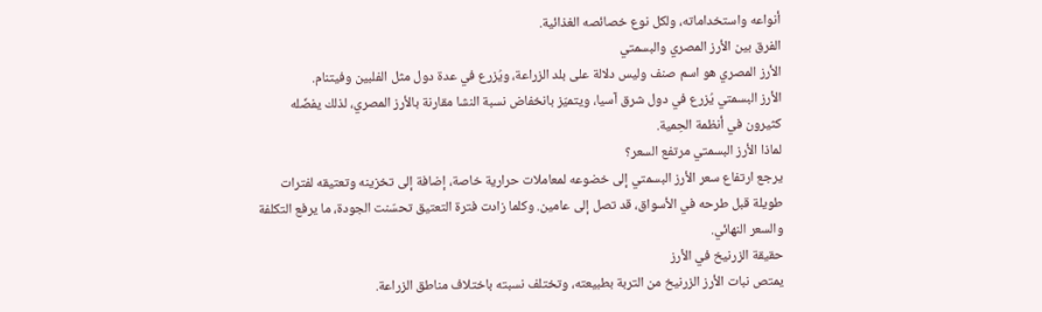أنواعه واستخداماته، ولكل نوع خصائصه الغذائية.
الفرق بين الأرز المصري والبسمتي
الأرز المصري هو اسم صنف وليس دلالة على بلد الزراعة، ويُزرع في عدة دول مثل الفلبين وفيتنام.
الأرز البسمتي يُزرع في دول شرق آسيا، ويتميّز بانخفاض نسبة النشا مقارنة بالأرز المصري، لذلك يفضّله كثيرون في أنظمة الحِمية.
لماذا الأرز البسمتي مرتفع السعر؟
يرجع ارتفاع سعر الأرز البسمتي إلى خضوعه لمعاملات حرارية خاصة، إضافة إلى تخزينه وتعتيقه لفترات طويلة قبل طرحه في الأسواق، قد تصل إلى عامين. وكلما زادت فترة التعتيق تحسّنت الجودة، ما يرفع التكلفة والسعر النهائي.
حقيقة الزرنيخ في الأرز
يمتص نبات الأرز الزرنيخ من التربة بطبيعته، وتختلف نسبته باختلاف مناطق الزراعة.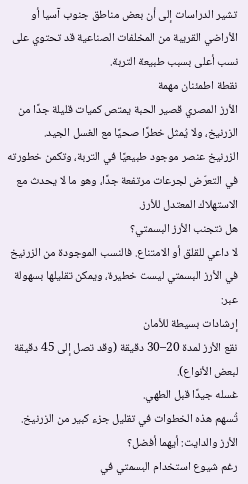تشير الدراسات إلى أن بعض مناطق جنوب آسيا أو الأراضي القريبة من المخلفات الصناعية قد تحتوي على نسب أعلى بسبب طبيعة التربة.
نقطة اطمئنان مهمة
الأرز المصري قصير الحبة يمتص كميات قليلة جدًا من الزرنيخ، ولا يُمثل خطرًا صحيًا مع الغسل الجيد.
الزرنيخ عنصر موجود طبيعيًا في التربة، وتكمن خطورته في التعرّض لجرعات مرتفعة جدًا، وهو ما لا يحدث مع الاستهلاك المعتدل للأرز.
هل نتجنب الأرز البسمتي؟
لا داعي للقلق أو الامتناع. فالنسب الموجودة من الزرنيخ في الأرز البسمتي ليست خطيرة، ويمكن تقليلها بسهولة عبر:
إرشادات بسيطة للأمان
نقع الأرز لمدة 20–30 دقيقة (وقد تصل إلى 45 دقيقة لبعض الأنواع).
غسله جيدًا قبل الطهي.
تُسهم هذه الخطوات في تقليل جزء كبير من الزرنيخ.
الأرز والدايت: أيهما أفضل؟
رغم شيوع استخدام البسمتي في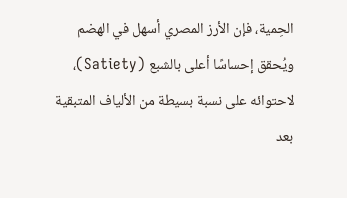الحِمية، فإن الأرز المصري أسهل في الهضم ويُحقق إحساسًا أعلى بالشبع (Satiety)، لاحتوائه على نسبة بسيطة من الألياف المتبقية بعد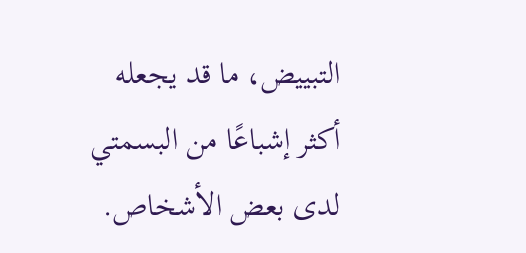التبييض، ما قد يجعله أكثر إشباعًا من البسمتي لدى بعض الأشخاص.